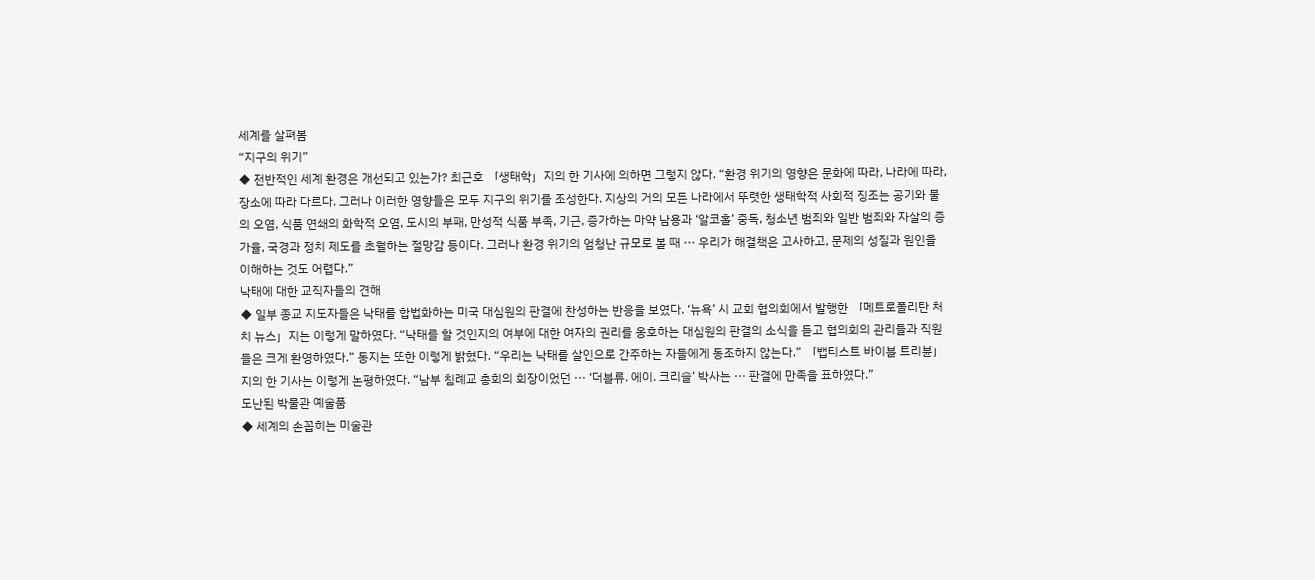세계를 살펴봄
“지구의 위기”
◆ 전반적인 세계 환경은 개선되고 있는가? 최근호 「생태학」지의 한 기사에 의하면 그렇지 않다. “환경 위기의 영향은 문화에 따라, 나라에 따라, 장소에 따라 다르다. 그러나 이러한 영향들은 모두 지구의 위기를 조성한다. 지상의 거의 모든 나라에서 뚜렷한 생태학적 사회적 징조는 공기와 물의 오염, 식품 연쇄의 화학적 오염, 도시의 부패, 만성적 식품 부족, 기근, 증가하는 마약 남용과 ‘알코홀’ 중독, 청소년 범죄와 일반 범죄와 자살의 증가율, 국경과 정치 제도를 초월하는 절망감 등이다. 그러나 환경 위기의 엄청난 규모로 볼 때 ··· 우리가 해결책은 고사하고, 문제의 성질과 원인을 이해하는 것도 어렵다.”
낙태에 대한 교직자들의 견해
◆ 일부 종교 지도자들은 낙태를 합법화하는 미국 대심원의 판결에 찬성하는 반응을 보였다. ‘뉴욕’ 시 교회 협의회에서 발행한 「메트로폴리탄 처치 뉴스」지는 이렇게 말하였다. “낙태를 할 것인지의 여부에 대한 여자의 권리를 옹호하는 대심원의 판결의 소식을 듣고 협의회의 관리들과 직원들은 크게 환영하였다.” 동지는 또한 이렇게 밝혔다. “우리는 낙태를 살인으로 간주하는 자들에게 동조하지 않는다.” 「뱁티스트 바이블 트리뷴」지의 한 기사는 이렇게 논평하였다. “남부 침례교 총회의 회장이었던 ··· ‘더블류. 에이. 크리슬’ 박사는 ··· 판결에 만족을 표하였다.”
도난된 박물관 예술품
◆ 세계의 손꼽히는 미술관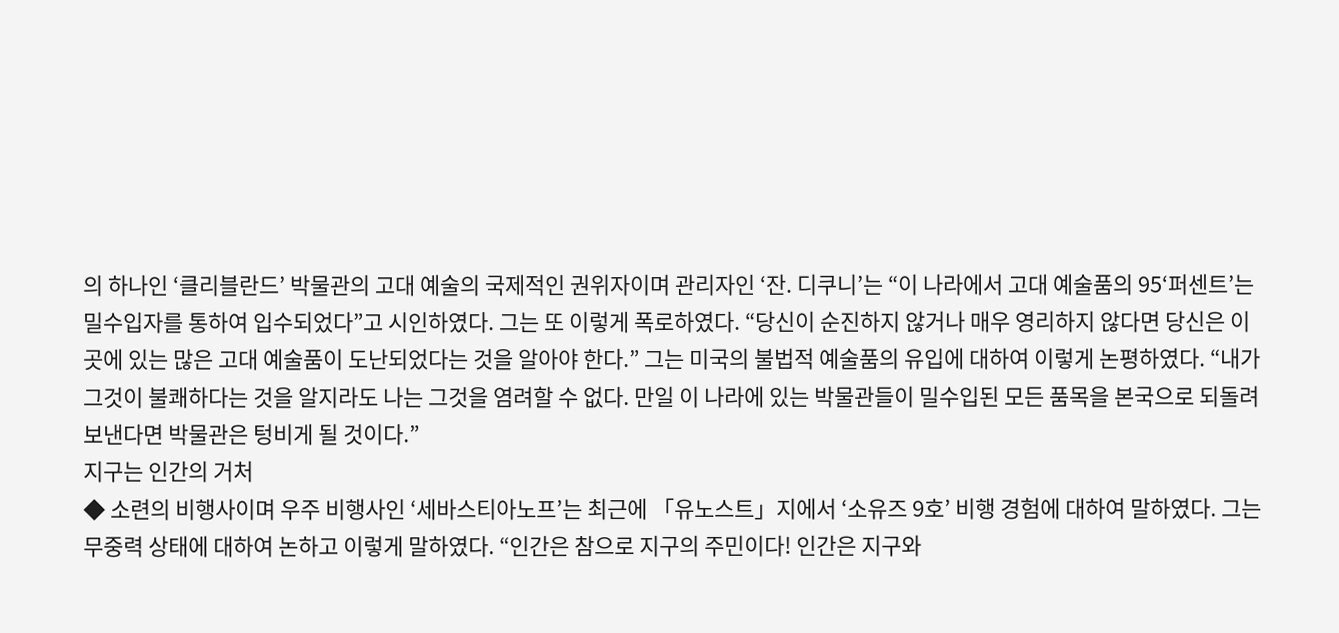의 하나인 ‘클리블란드’ 박물관의 고대 예술의 국제적인 권위자이며 관리자인 ‘잔. 디쿠니’는 “이 나라에서 고대 예술품의 95‘퍼센트’는 밀수입자를 통하여 입수되었다”고 시인하였다. 그는 또 이렇게 폭로하였다. “당신이 순진하지 않거나 매우 영리하지 않다면 당신은 이곳에 있는 많은 고대 예술품이 도난되었다는 것을 알아야 한다.” 그는 미국의 불법적 예술품의 유입에 대하여 이렇게 논평하였다. “내가 그것이 불쾌하다는 것을 알지라도 나는 그것을 염려할 수 없다. 만일 이 나라에 있는 박물관들이 밀수입된 모든 품목을 본국으로 되돌려 보낸다면 박물관은 텅비게 될 것이다.”
지구는 인간의 거처
◆ 소련의 비행사이며 우주 비행사인 ‘세바스티아노프’는 최근에 「유노스트」지에서 ‘소유즈 9호’ 비행 경험에 대하여 말하였다. 그는 무중력 상태에 대하여 논하고 이렇게 말하였다. “인간은 참으로 지구의 주민이다! 인간은 지구와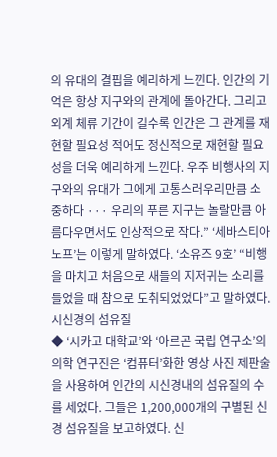의 유대의 결핍을 예리하게 느낀다. 인간의 기억은 항상 지구와의 관계에 돌아간다. 그리고 외계 체류 기간이 길수록 인간은 그 관계를 재현할 필요성 적어도 정신적으로 재현할 필요성을 더욱 예리하게 느낀다. 우주 비행사의 지구와의 유대가 그에게 고통스러우리만큼 소중하다 ··· 우리의 푸른 지구는 놀랄만큼 아름다우면서도 인상적으로 작다.” ‘세바스티아노프’는 이렇게 말하였다. ‘소유즈 9호’ “비행을 마치고 처음으로 새들의 지저귀는 소리를 들었을 때 참으로 도취되었었다”고 말하였다.
시신경의 섬유질
◆ ‘시카고 대학교’와 ‘아르곤 국립 연구소’의 의학 연구진은 ‘컴퓨터’화한 영상 사진 제판술을 사용하여 인간의 시신경내의 섬유질의 수를 세었다. 그들은 1,200,000개의 구별된 신경 섬유질을 보고하였다. 신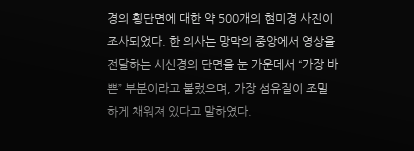경의 횡단면에 대한 약 500개의 현미경 사진이 조사되었다. 한 의사는 망막의 중앙에서 영상을 전달하는 시신경의 단면을 눈 가운데서 “가장 바쁜” 부분이라고 불렀으며, 가장 섬유질이 조밀하게 채워져 있다고 말하였다.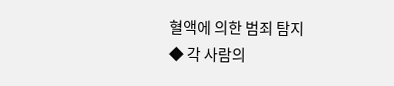혈액에 의한 범죄 탐지
◆ 각 사람의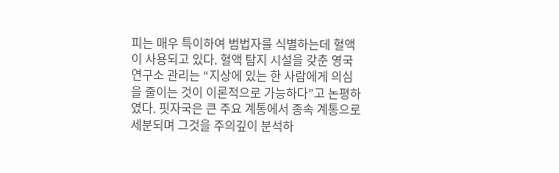피는 매우 특이하여 범법자를 식별하는데 혈액이 사용되고 있다. 혈액 탐지 시설을 갖춘 영국 연구소 관리는 “지상에 있는 한 사람에게 의심을 줄이는 것이 이론적으로 가능하다”고 논평하였다. 핏자국은 큰 주요 계통에서 종속 계통으로 세분되며 그것을 주의깊이 분석하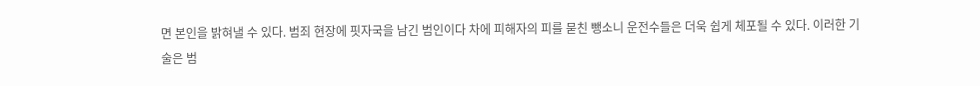면 본인을 밝혀낼 수 있다. 범죄 현장에 핏자국을 남긴 범인이다 차에 피해자의 피를 묻친 뺑소니 운전수들은 더욱 쉽게 체포될 수 있다. 이러한 기술은 범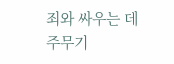죄와 싸우는 데 주무기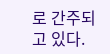로 간주되고 있다.